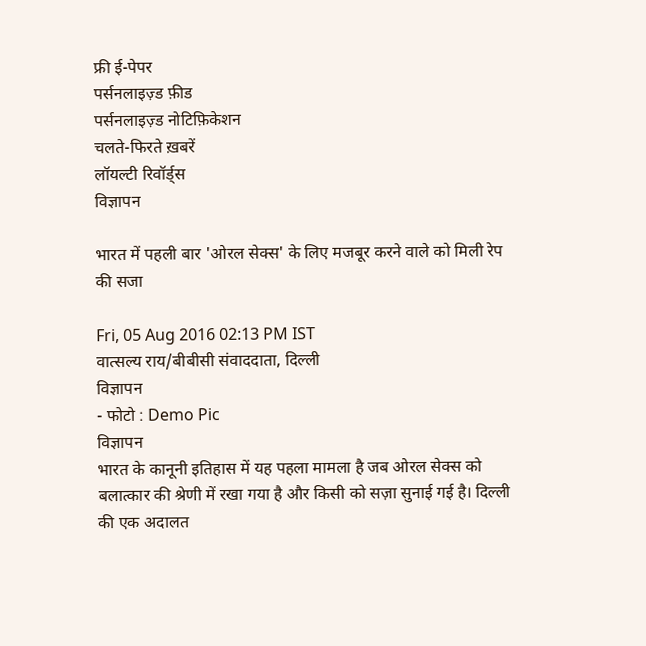फ्री ई-पेपर
पर्सनलाइज़्ड फ़ीड
पर्सनलाइज़्ड नोटिफ़िकेशन
चलते-फिरते ख़बरें
लॉयल्टी रिवॉर्ड्स
विज्ञापन

भारत में पहली बार 'ओरल सेक्स' के लिए मजबूर करने वाले को मिली रेप की सजा

Fri, 05 Aug 2016 02:13 PM IST
वात्सल्य राय/बीबीसी संवाददाता, दिल्ली
विज्ञापन
- फोटो : Demo Pic
विज्ञापन
भारत के कानूनी इतिहास में यह पहला मामला है जब ओरल सेक्स को बलात्कार की श्रेणी में रखा गया है और किसी को सज़ा सुनाई गई है। दिल्ली की एक अदालत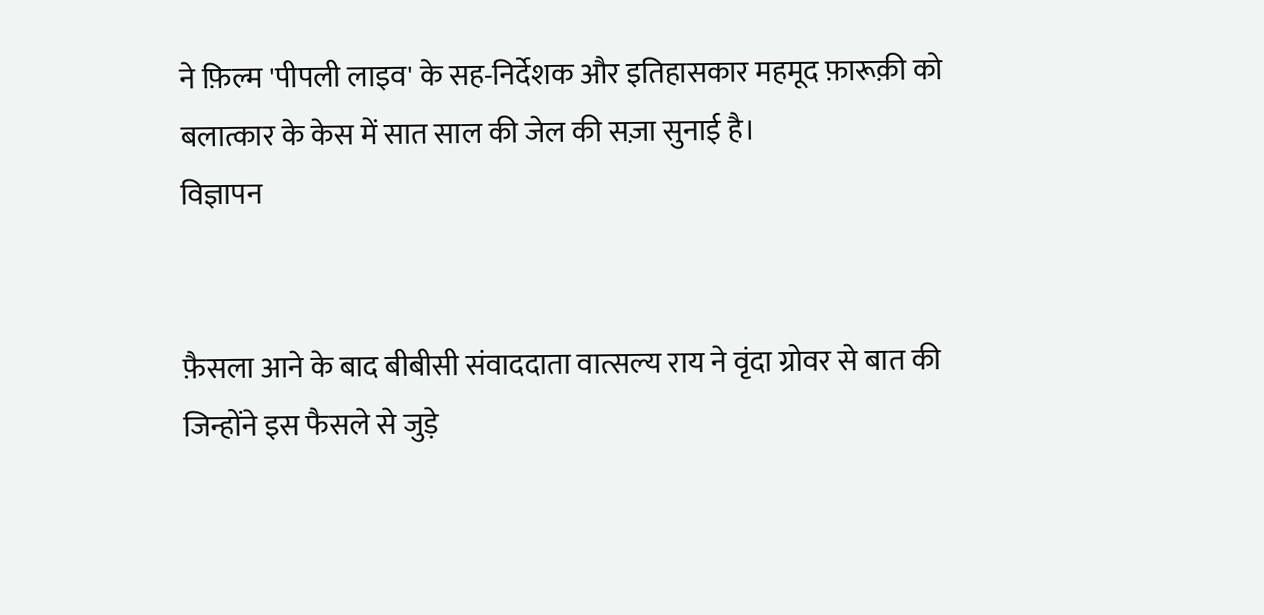ने फ़िल्म 'पीपली लाइव' के सह-निर्देशक और इतिहासकार महमूद फ़ारूक़ी को बलात्कार के केस में सात साल की जेल की सज़ा सुनाई है।
विज्ञापन


फ़ैसला आने के बाद बीबीसी संवाददाता वात्सल्य राय ने वृंदा ग्रोवर से बात की जिन्होंने इस फैसले से जुड़े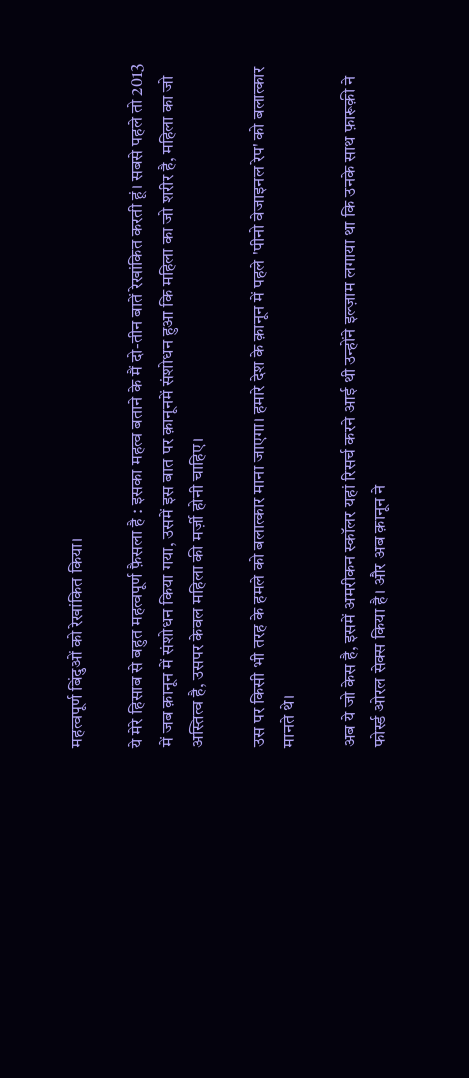महत्वपूर्ण बिंदुओं को रेखांकित किया।

ये मेरे हिसाब से बहुत महत्वपूर्ण फ़ैसला है : इसका महत्व बताने के मैं दो-तीन बातें रेखांकित करती हूं। सबसे पहले तो 2013 में जब क़ानून में संशोधन किया गया, उसमें इस बात पर क़ानूनमें संशोधन हुआ कि महिला का जो शरीर है, महिला का जो अस्तित्व है, उसपर केवल महिला की मर्ज़ी होनी चाहिए।

उस पर किसी भी तरह के हमले को बलात्कार माना जाएगा। हमारे देश के क़ानून में पहले 'पीनो वेजाइनल रेप' को बलात्कार मानते थे।

अब ये जो केस है, इसमें अमरीकन स्कॉलर यहां रिसर्च करने आई थी उन्होंने इल्ज़ाम लगाया था कि उनके साथ फ़ारूक़ी ने फोर्स्ड ओरल सेक्स किया है। और अब क़ानून ने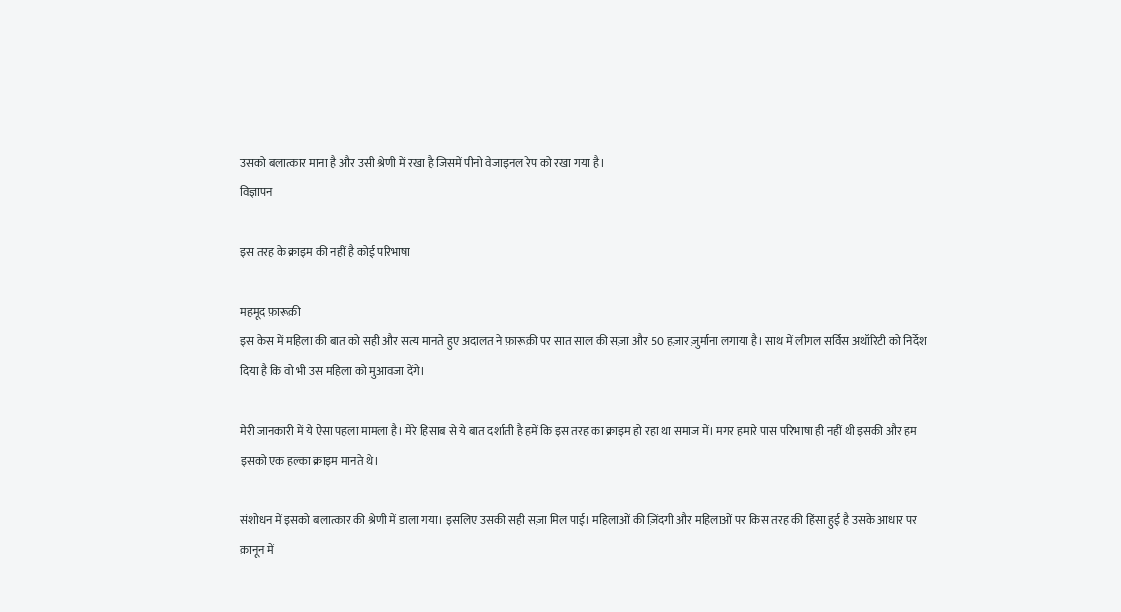उसको बलात्कार माना है और उसी श्रेणी में रखा है जिसमें पीनो वेजाइनल रेप को रखा गया है।
विज्ञापन

इस तरह के क्राइम की नहीं है कोई परिभाषा

महमूद फ़ारूक़ी
इस केस में महिला की बात को सही और सत्य मानते हुए अदालत ने फ़ारूक़ी पर सात साल की सज़ा और 50 हज़ार ज़ुर्माना लगाया है। साथ में लीगल सर्विस अथॉरिटी को निर्देश दिया है कि वो भी उस महिला को मुआवजा देंगे।

मेरी जानकारी में ये ऐसा पहला मामला है। मेरे हिसाब से ये बात दर्शाती है हमें कि इस तरह का क्राइम हो रहा था समाज में। मगर हमारे पास परिभाषा ही नहीं थी इसकी और हम इसको एक हल्का क्राइम मानते थे।

संशोधन में इसको बलात्कार की श्रेणी में डाला गया। इसलिए उसकी सही सज़ा मिल पाई। महिलाओं की ज़िंदगी और महिलाओं पर किस तरह की हिंसा हुई है उसके आधार पर क़ानून में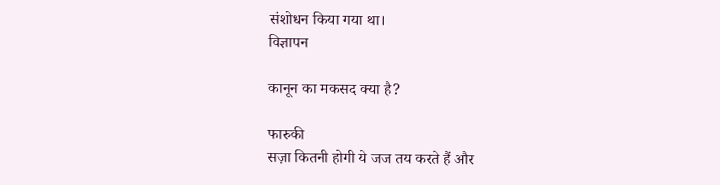संशोधन किया गया था।
विज्ञापन

कानून का मकसद क्या है?

फारुकी
सज़ा कितनी होगी ये जज तय करते हैं और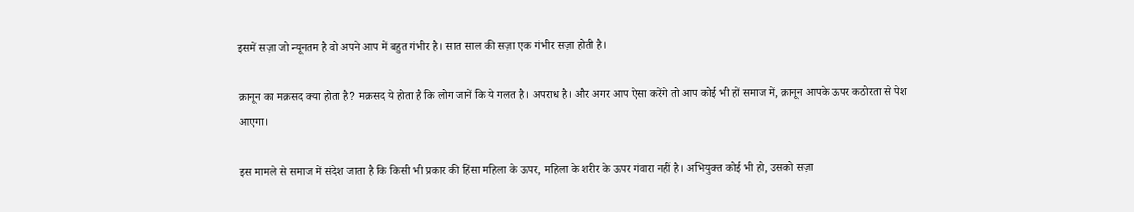इसमें सज़ा जो न्यूनतम है वो अपने आप में बहुत गंभीर है। सात साल की सज़ा एक गंभीर सज़ा होती है।

क़ानून का मक़सद क्या होता है? मक़सद ये होता है कि लोग जानें कि ये गलत है। अपराध है। और अगर आप ऐसा करेंगे तो आप कोई भी हों समाज में, क़ानून आपके ऊपर कठोरता से पेश आएगा।

इस मामले से समाज में संदेश जाता है कि किसी भी प्रकार की हिंसा महिला के ऊपर, महिला के शरीर के ऊपर गंवारा नहीं है। अभियुक्त कोई भी हो, उसको सज़ा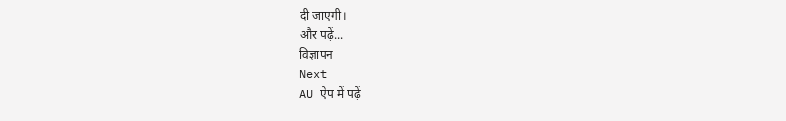दी जाएगी।
और पढ़ें...
विज्ञापन
Next
AU ऐप में पढ़ें